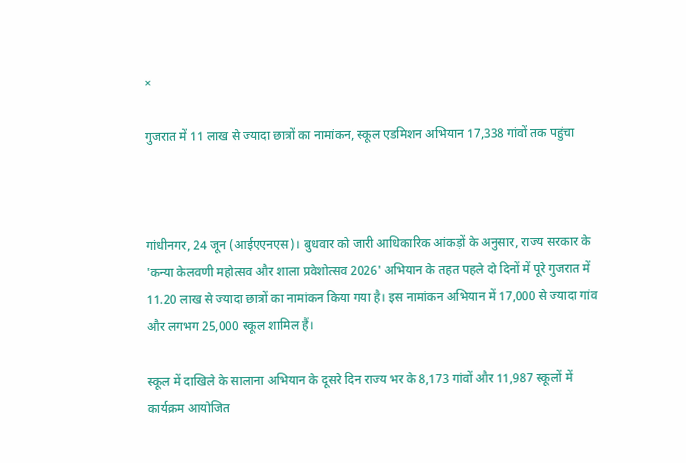×

गुजरात में 11 लाख से ज्यादा छात्रों का नामांकन, स्कूल एडमिशन अभियान 17,338 गांवों तक पहुंचा



गांधीनगर, 24 जून (आईएएनएस)। बुधवार को जारी आधिकारिक आंकड़ों के अनुसार, राज्य सरकार के 'कन्या केलवणी महोत्सव और शाला प्रवेशोत्सव 2026' अभियान के तहत पहले दो दिनों में पूरे गुजरात में 11.20 लाख से ज्यादा छात्रों का नामांकन किया गया है। इस नामांकन अभियान में 17,000 से ज्यादा गांव और लगभग 25,000 स्कूल शामिल हैं।

स्कूल में दाखिले के सालाना अभियान के दूसरे दिन राज्य भर के 8,173 गांवों और 11,987 स्कूलों में कार्यक्रम आयोजित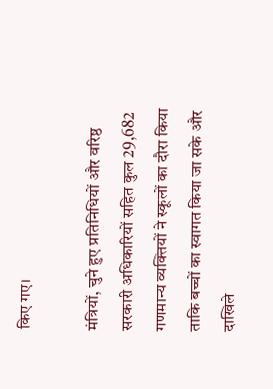किए गए।

मंत्रियों, चुने हुए प्रतिनिधियों और वरिष्ठ सरकारी अधिकारियों सहित कुल 29,682 गणमान्य व्यक्तियों ने स्कूलों का दौरा किया ताकि बच्चों का स्वागत किया जा सके और दाखिले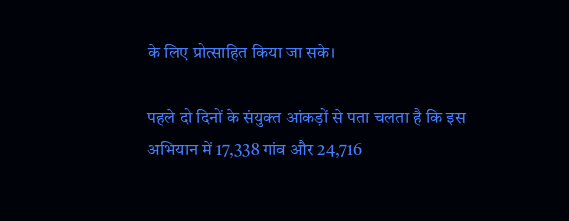के लिए प्रोत्साहित किया जा सके।

पहले दो दिनों के संयुक्त आंकड़ों से पता चलता है कि इस अभियान में 17,338 गांव और 24,716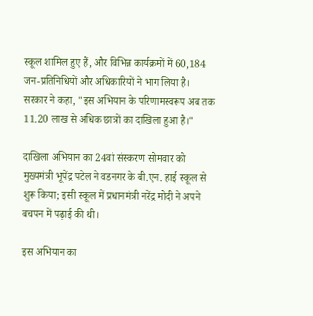स्कूल शामिल हुए हैं, और विभिन्न कार्यक्रमों में 60,184 जन-प्रतिनिधियों और अधिकारियों ने भाग लिया है। सरकार ने कहा, "इस अभियान के परिणामस्वरूप अब तक 11.20 लाख से अधिक छात्रों का दाखिला हुआ है।"

दाखिला अभियान का 24वां संस्करण सोमवार को मुख्यमंत्री भूपेंद्र पटेल ने वडनगर के बी.एन. हाई स्कूल से शुरू किया; इसी स्कूल में प्रधानमंत्री नरेंद्र मोदी ने अपने बचपन में पढ़ाई की थी।

इस अभियान का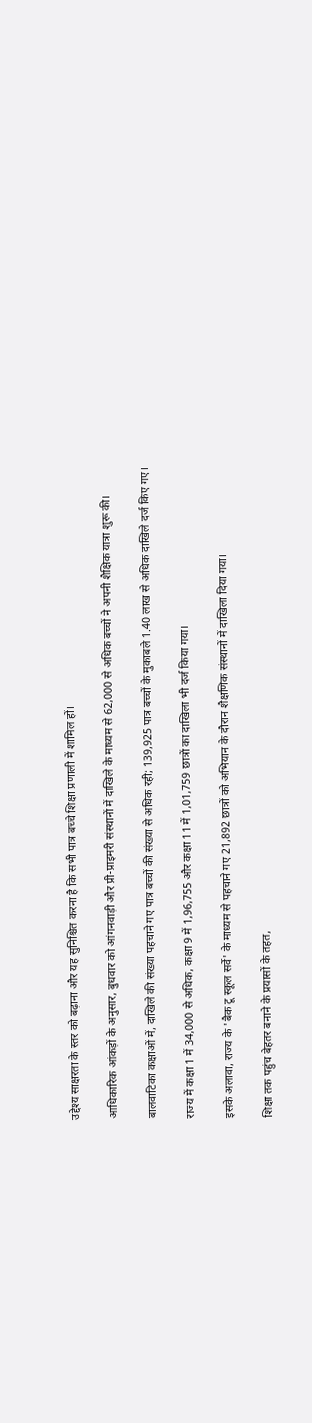उद्देश्य साक्षरता के स्तर को बढ़ाना और यह सुनिश्चित करना है कि सभी पात्र बच्चे शिक्षा प्रणाली में शामिल हों।

आधिकारिक आंकड़ों के अनुसार, बुधवार को आंगनवाड़ी और प्री-प्राइमरी संस्थानों में दाखिले के माध्यम से 62,000 से अधिक बच्चों ने अपनी शैक्षिक यात्रा शुरू की।

बालवाटिका कक्षाओं में, दाखिले की संख्या पहचाने गए पात्र बच्चों की संख्या से अधिक रही; 139,925 पात्र बच्चों के मुकाबले 1.40 लाख से अधिक दाखिले दर्ज किए गए।

राज्य में कक्षा 1 में 34,000 से अधिक, कक्षा 9 में 1,96,755 और कक्षा 11 में 1,01,759 छात्रों का दाखिला भी दर्ज किया गया।

इसके अलावा, राज्य के 'बैक टू स्कूल सर्वे' के माध्यम से पहचाने गए 21,892 छात्रों को अभियान के दौरान शैक्षणिक संस्थानों में दाखिला दिया गया।

शिक्षा तक पहुंच बेहतर बनाने के प्रयासों के तहत,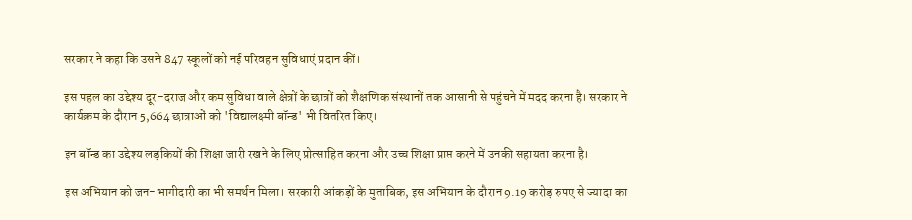सरकार ने कहा कि उसने 847 स्कूलों को नई परिवहन सुविधाएं प्रदान कीं।

इस पहल का उद्देश्य दूर-दराज और कम सुविधा वाले क्षेत्रों के छात्रों को शैक्षणिक संस्थानों तक आसानी से पहुंचने में मदद करना है। सरकार ने कार्यक्रम के दौरान 5,664 छात्राओं को 'विद्यालक्ष्मी बॉन्ड' भी वितरित किए।

इन बॉन्ड का उद्देश्य लड़कियों की शिक्षा जारी रखने के लिए प्रोत्साहित करना और उच्च शिक्षा प्राप्त करने में उनकी सहायता करना है।

इस अभियान को जन-भागीदारी का भी समर्थन मिला। सरकारी आंकड़ों के मुताबिक, इस अभियान के दौरान 9.19 करोड़ रुपए से ज्यादा का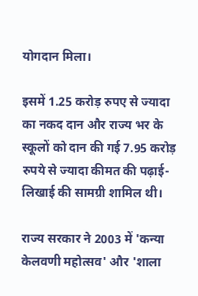योगदान मिला।

इसमें 1.25 करोड़ रुपए से ज्यादा का नकद दान और राज्य भर के स्कूलों को दान की गई 7.95 करोड़ रुपये से ज्यादा कीमत की पढ़ाई-लिखाई की सामग्री शामिल थी।

राज्य सरकार ने 2003 में 'कन्या केलवणी महोत्सव' और 'शाला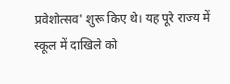प्रवेशोत्सव' शुरू किए थे। यह पूरे राज्य में स्कूल में दाखिले को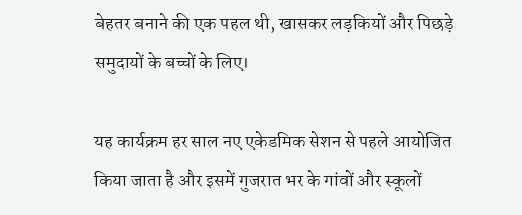बेहतर बनाने की एक पहल थी, खासकर लड़कियों और पिछड़े समुदायों के बच्चों के लिए।

यह कार्यक्रम हर साल नए एकेडमिक सेशन से पहले आयोजित किया जाता है और इसमें गुजरात भर के गांवों और स्कूलों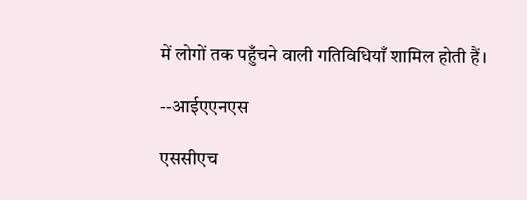में लोगों तक पहुँचने वाली गतिविधियाँ शामिल होती हैं।

--आईएएनएस

एससीएच